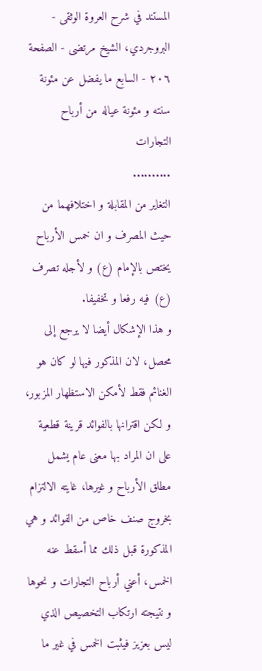المستند في شرح العروة الوثقى - البروجردي، الشيخ مرتضى - الصفحة ٢٠٦ - السابع ما يفضل عن مئونة سنته و مئونة عياله من أرباح التجارات
..........
التغاير من المقابلة و اختلافهما من حيث المصرف و ان خمس الأرباح يختص بالإمام (ع) و لأجله تصرف (ع) فيه رفعا و تخفيفا.
و هذا الإشكال أيضا لا يرجع إلى محصل، لان المذكور فيها لو كان هو الغنائم فقط لأمكن الاستظهار المزبور، و لكن اقترانها بالفوائد قرينة قطعية على ان المراد بها معنى عام يشمل مطلق الأرباح و غيرها، غايته الالتزام بخروج صنف خاص من الفوائد و هي المذكورة قبل ذلك مما أسقط عنه الخمس، أعني أرباح التجارات و نحوها و نتيجته ارتكاب التخصيص الذي ليس بعزيز فيثبت الخمس في غير ما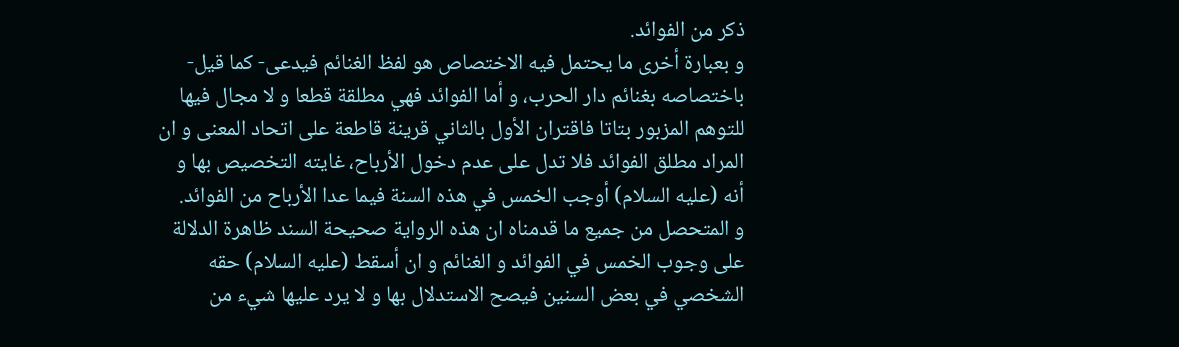ذكر من الفوائد.
و بعبارة أخرى ما يحتمل فيه الاختصاص هو لفظ الغنائم فيدعى- كما قيل- باختصاصه بغنائم دار الحرب، و أما الفوائد فهي مطلقة قطعا و لا مجال فيها للتوهم المزبور بتاتا فاقتران الأول بالثاني قرينة قاطعة على اتحاد المعنى و ان المراد مطلق الفوائد فلا تدل على عدم دخول الأرباح، غايته التخصيص بها و أنه (عليه السلام) أوجب الخمس في هذه السنة فيما عدا الأرباح من الفوائد.
و المتحصل من جميع ما قدمناه ان هذه الرواية صحيحة السند ظاهرة الدلالة على وجوب الخمس في الفوائد و الغنائم و ان أسقط (عليه السلام) حقه الشخصي في بعض السنين فيصح الاستدلال بها و لا يرد عليها شيء من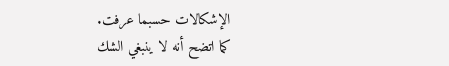الإشكالات حسبما عرفت.
كما اتضح أنه لا ينبغي الشك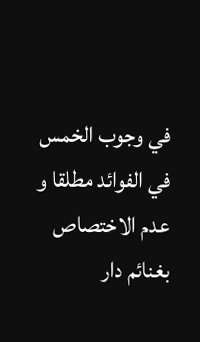في وجوب الخمس في الفوائد مطلقا و عدم الاختصاص بغنائم دار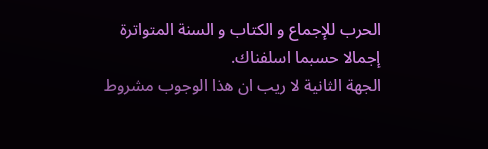الحرب للإجماع و الكتاب و السنة المتواترة إجمالا حسبما اسلفناك.
الجهة الثانية لا ريب ان هذا الوجوب مشروط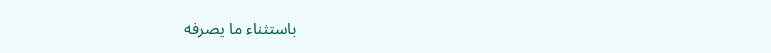باستثناء ما يصرفه